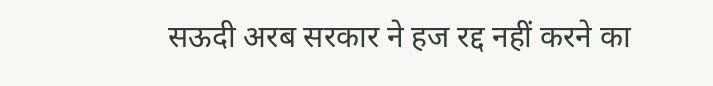सऊदी अरब सरकार ने हज रद्द नहीं करने का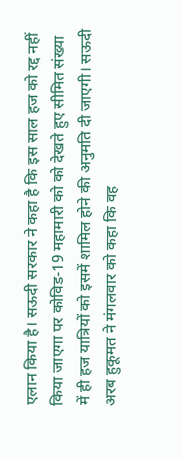एलान किया है। सऊदी सरकार ने कहा है कि इस साल हज को रद्द नहीं किया जाएगा पर कोविड-19 महामारी को को देखते हुए सीमित संख्या में ही हज यात्रियों को इसमें शामिल होने की अनुमति दी जाएगी। सऊदी अरब हुकूमत ने मंगलवार को कहा कि वह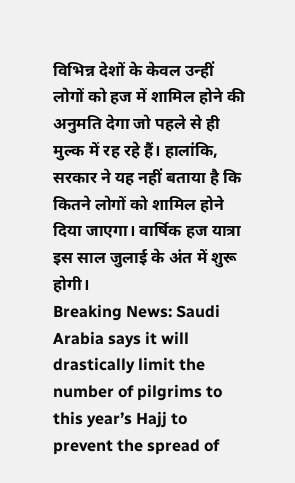विभिन्न देशों के केवल उन्हीं लोगों को हज में शामिल होने की अनुमति देगा जो पहले से ही मुल्क में रह रहे हैं। हालांकि, सरकार ने यह नहीं बताया है कि कितने लोगों को शामिल होने दिया जाएगा। वार्षिक हज यात्रा इस साल जुलाई के अंत में शुरू होगी।
Breaking News: Saudi Arabia says it will drastically limit the number of pilgrims to this year’s Hajj to prevent the spread of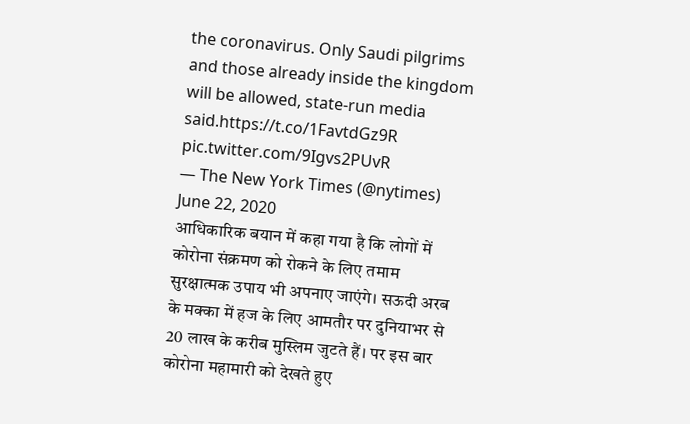the coronavirus. Only Saudi pilgrims and those already inside the kingdom will be allowed, state-run media said.https://t.co/1FavtdGz9R pic.twitter.com/9Igvs2PUvR
— The New York Times (@nytimes) June 22, 2020
आधिकारिक बयान में कहा गया है कि लोगों में कोरोना संक्रमण को रोकने के लिए तमाम सुरक्षात्मक उपाय भी अपनाए जाएंगे। सऊदी अरब के मक्का में हज के लिए आमतौर पर दुनियाभर से 20 लाख के करीब मुस्लिम जुटते हैं। पर इस बार कोरोना महामारी को देखते हुए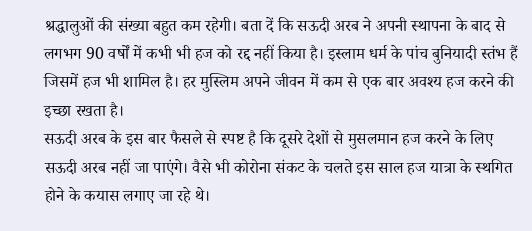श्रद्धालुओं की संख्या बहुत कम रहेगी। बता दें कि सऊदी अरब ने अपनी स्थापना के बाद से लगभग 90 वर्षों में कभी भी हज को रद्द नहीं किया है। इस्लाम धर्म के पांच बुनियादी स्तंभ हैं जिसमें हज भी शामिल है। हर मुस्लिम अपने जीवन में कम से एक बार अवश्य हज करने की इच्छा रखता है।
सऊदी अरब के इस बार फैसले से स्पष्ट है कि दूसरे देशों से मुसलमान हज करने के लिए सऊदी अरब नहीं जा पाएंगे। वैसे भी कोरोना संकट के चलते इस साल हज यात्रा के स्थगित होने के कयास लगाए जा रहे थे।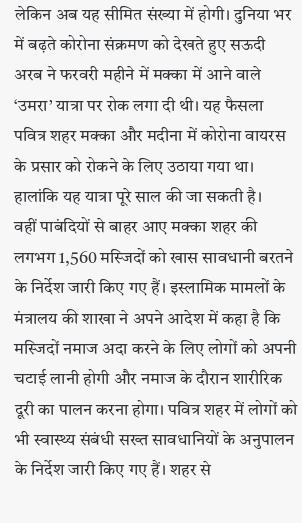लेकिन अब यह सीमित संख्या में होगी। दुनिया भर में बढ़ते कोरोना संक्रमण को देखते हुए सऊदी अरब ने फरवरी महीने में मक्का में आने वाले ‘उमरा’ यात्रा पर रोक लगा दी थी। यह फैसला पवित्र शहर मक्का और मदीना में कोरोना वायरस के प्रसार को रोकने के लिए उठाया गया था। हालांकि यह यात्रा पूरे साल की जा सकती है।
वहीं पाबंदियों से बाहर आए मक्का शहर की लगभग 1,560 मस्जिदों को खास सावधानी बरतने के निर्देश जारी किए गए हैं। इस्लामिक मामलों के मंत्रालय की शाखा ने अपने आदेश में कहा है कि मस्जिदों नमाज अदा करने के लिए लोगों को अपनी चटाई लानी होगी और नमाज के दौरान शारीरिक दूरी का पालन करना होगा। पवित्र शहर में लोगों को भी स्वास्थ्य संबंधी सख्त सावधानियों के अनुपालन के निर्देश जारी किए गए हैं। शहर से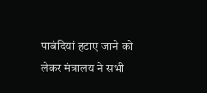पाबंदियां हटाए जाने को लेकर मंत्रालय ने सभी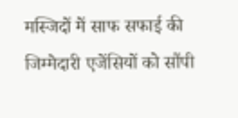मस्जिदों में साफ सफाई की जिम्मेदारी एजेंसियों को सौंपी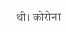थी। कोरोना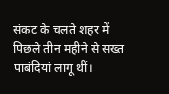संकट के चलते शहर में पिछले तीन महीने से सख्त पाबंदियां लागू थीं।